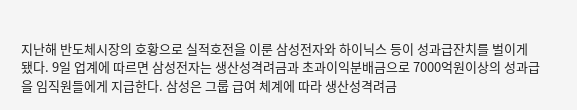지난해 반도체시장의 호황으로 실적호전을 이룬 삼성전자와 하이닉스 등이 성과급잔치를 벌이게 됐다. 9일 업계에 따르면 삼성전자는 생산성격려금과 초과이익분배금으로 7000억원이상의 성과급을 임직원들에게 지급한다. 삼성은 그룹 급여 체계에 따라 생산성격려금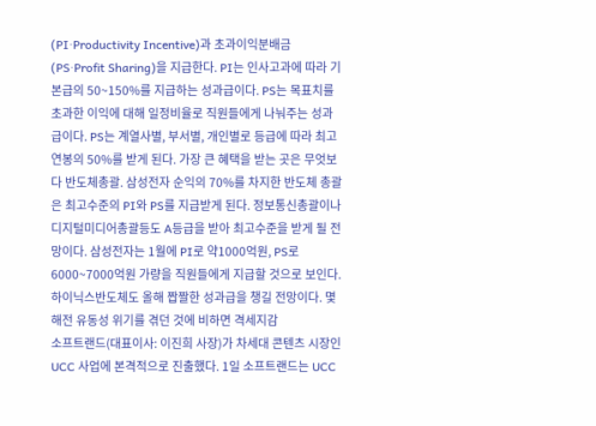(PI·Productivity Incentive)과 초과이익분배금(PS·Profit Sharing)을 지급한다. PI는 인사고과에 따라 기본급의 50~150%를 지급하는 성과급이다. PS는 목표치를 초과한 이익에 대해 일정비율로 직원들에게 나눠주는 성과급이다. PS는 계열사별, 부서별, 개인별로 등급에 따라 최고 연봉의 50%를 받게 된다. 가장 큰 혜택을 받는 곳은 무엇보다 반도체총괄. 삼성전자 순익의 70%를 차지한 반도체 총괄은 최고수준의 PI와 PS를 지급받게 된다. 정보통신총괄이나 디지털미디어총괄등도 A등급을 받아 최고수준을 받게 될 전망이다. 삼성전자는 1월에 PI로 약1000억원, PS로 6000~7000억원 가량을 직원들에게 지급할 것으로 보인다. 하이닉스반도체도 올해 짭짤한 성과급을 챙길 전망이다. 몇해전 유동성 위기를 겪던 것에 비하면 격세지감
소프트랜드(대표이사: 이진희 사장)가 차세대 콘텐츠 시장인 UCC 사업에 본격적으로 진출했다. 1일 소프트랜드는 UCC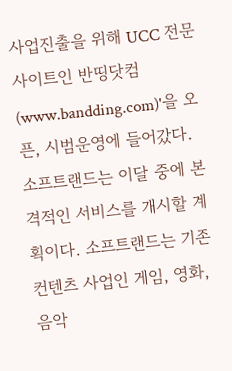사업진출을 위해 UCC 전문 사이트인 반띵닷컴(www.bandding.com)'을 오픈, 시범운영에 들어갔다. 소프트랜드는 이달 중에 본격적인 서비스를 개시할 계획이다. 소프트랜드는 기존 컨텐츠 사업인 게임, 영화, 음악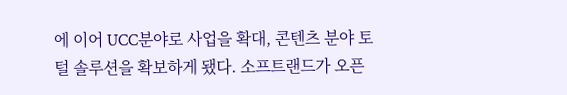에 이어 UCC분야로 사업을 확대, 콘텐츠 분야 토털 솔루션을 확보하게 됐다. 소프트랜드가 오픈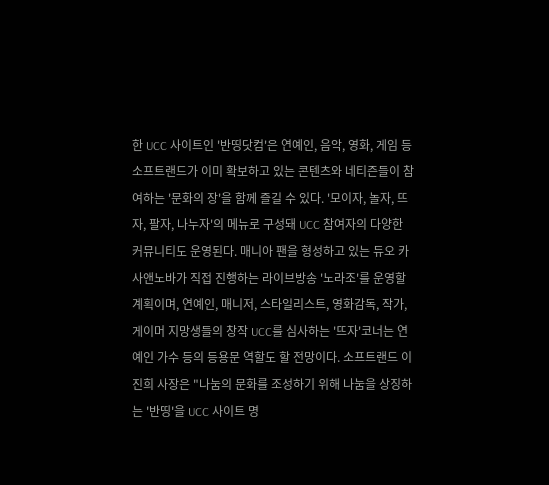한 UCC 사이트인 '반띵닷컴'은 연예인, 음악, 영화, 게임 등 소프트랜드가 이미 확보하고 있는 콘텐츠와 네티즌들이 참여하는 '문화의 장'을 함께 즐길 수 있다. '모이자, 놀자, 뜨자, 팔자, 나누자'의 메뉴로 구성돼 UCC 참여자의 다양한 커뮤니티도 운영된다. 매니아 팬을 형성하고 있는 듀오 카사앤노바가 직접 진행하는 라이브방송 '노라조'를 운영할 계획이며, 연예인, 매니저, 스타일리스트, 영화감독, 작가, 게이머 지망생들의 창작 UCC를 심사하는 '뜨자'코너는 연예인 가수 등의 등용문 역할도 할 전망이다. 소프트랜드 이진희 사장은 "나눔의 문화를 조성하기 위해 나눔을 상징하는 '반띵'을 UCC 사이트 명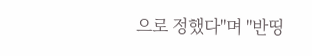으로 정했다"며 "반띵